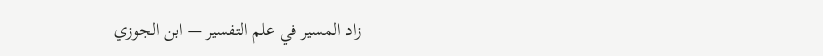زاد المسير في علم التفسير — ابن الجوزي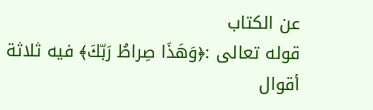عن الكتاب
قوله تعالى :﴿وَهَذَا صِراطُ رَبّكَ﴾ فيه ثلاثة أقوال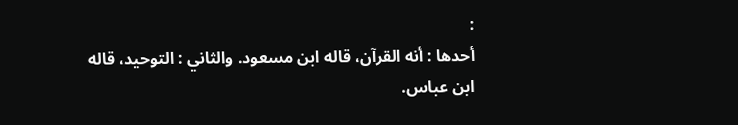:
أحدها : أنه القرآن، قاله ابن مسعود. والثاني : التوحيد، قاله ابن عباس.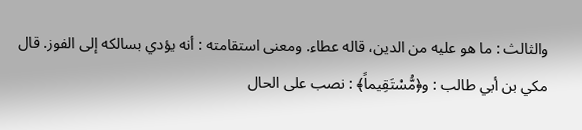والثالث : ما هو عليه من الدين، قاله عطاء. ومعنى استقامته : أنه يؤدي بسالكه إلى الفوز. قال مكي بن أبي طالب : و﴿مُّسْتَقِيماً﴾ : نصب على الحال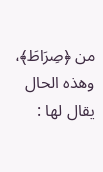من ﴿صِرَاطَ﴾، وهذه الحال يقال لها :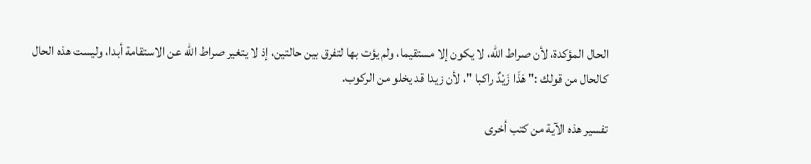الحال المؤكدة، لأن صراط الله، لا يكون إلا مستقيما، ولم يؤت بها لتفرق بين حالتين، إذ لا يتغير صراط الله عن الاستقامة أبدا، وليست هذه الحال كالحال من قولك :" هَذَا زَيْدٌ راكبا "، لأن زيدا قد يخلو من الركوب.

تفسير هذه الآية من كتب أخرى